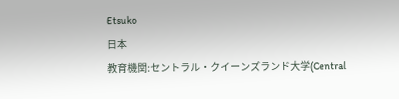Etsuko
日本
教育機関:セントラル・クイーンズランド大学(Central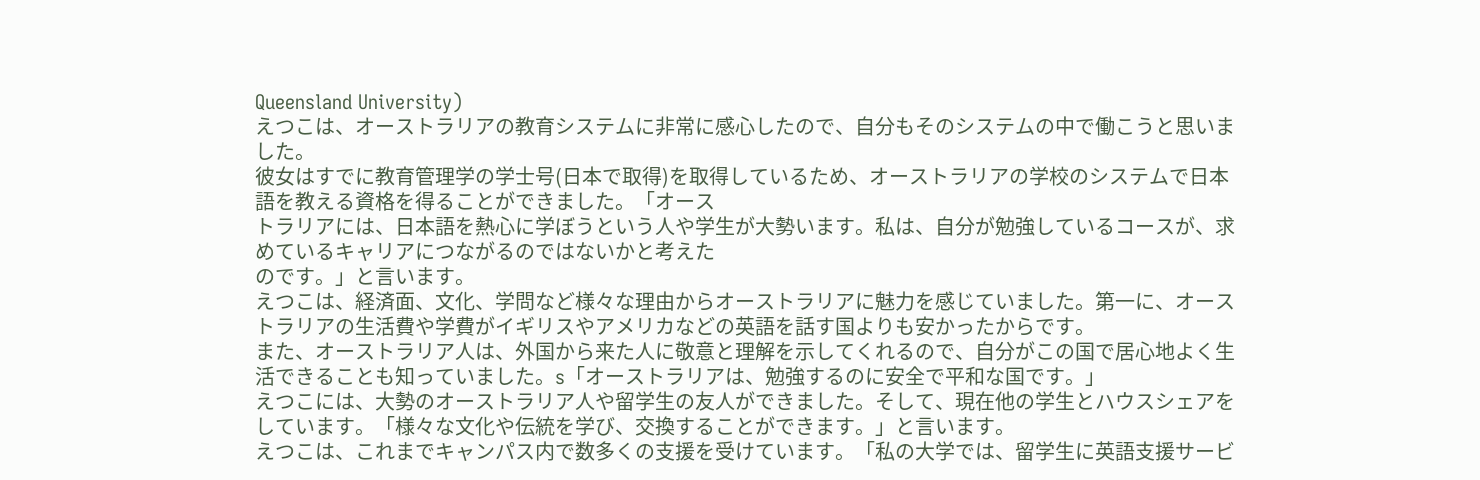Queensland University)
えつこは、オーストラリアの教育システムに非常に感心したので、自分もそのシステムの中で働こうと思いました。
彼女はすでに教育管理学の学士号(日本で取得)を取得しているため、オーストラリアの学校のシステムで日本語を教える資格を得ることができました。「オース
トラリアには、日本語を熱心に学ぼうという人や学生が大勢います。私は、自分が勉強しているコースが、求めているキャリアにつながるのではないかと考えた
のです。」と言います。
えつこは、経済面、文化、学問など様々な理由からオーストラリアに魅力を感じていました。第一に、オーストラリアの生活費や学費がイギリスやアメリカなどの英語を話す国よりも安かったからです。
また、オーストラリア人は、外国から来た人に敬意と理解を示してくれるので、自分がこの国で居心地よく生活できることも知っていました。s「オーストラリアは、勉強するのに安全で平和な国です。」
えつこには、大勢のオーストラリア人や留学生の友人ができました。そして、現在他の学生とハウスシェアをしています。「様々な文化や伝統を学び、交換することができます。」と言います。
えつこは、これまでキャンパス内で数多くの支援を受けています。「私の大学では、留学生に英語支援サービ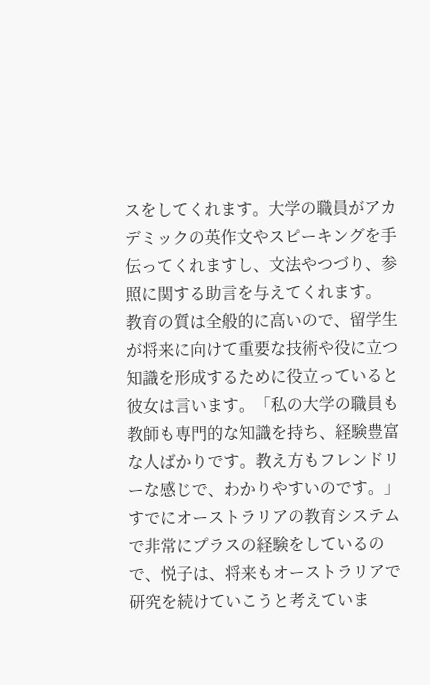スをしてくれます。大学の職員がアカデミックの英作文やスピーキングを手伝ってくれますし、文法やつづり、参照に関する助言を与えてくれます。
教育の質は全般的に高いので、留学生が将来に向けて重要な技術や役に立つ知識を形成するために役立っていると彼女は言います。「私の大学の職員も教師も専門的な知識を持ち、経験豊富な人ばかりです。教え方もフレンドリーな感じで、わかりやすいのです。」
すでにオーストラリアの教育システムで非常にプラスの経験をしているので、悦子は、将来もオーストラリアで研究を続けていこうと考えていま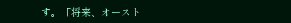す。「将来、オースト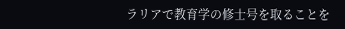ラリアで教育学の修士号を取ることを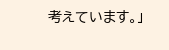考えています。」